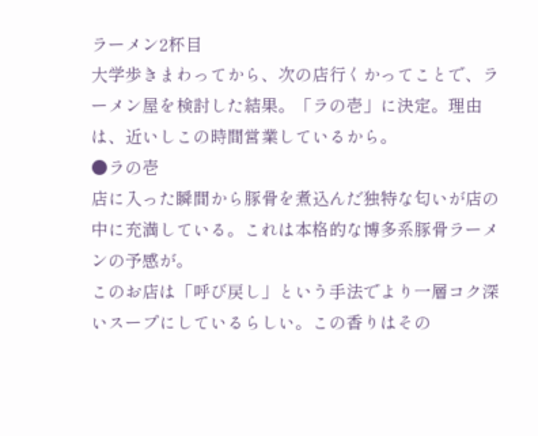ラーメン2杯目
大学歩きまわってから、次の店行くかってことで、ラーメン屋を検討した結果。「ラの壱」に決定。理由は、近いしこの時間営業しているから。
●ラの壱
店に入った瞬間から豚骨を煮込んだ独特な匂いが店の中に充満している。これは本格的な博多系豚骨ラーメンの予感が。
このお店は「呼び戻し」という手法でより一層コク深いスープにしているらしい。この香りはその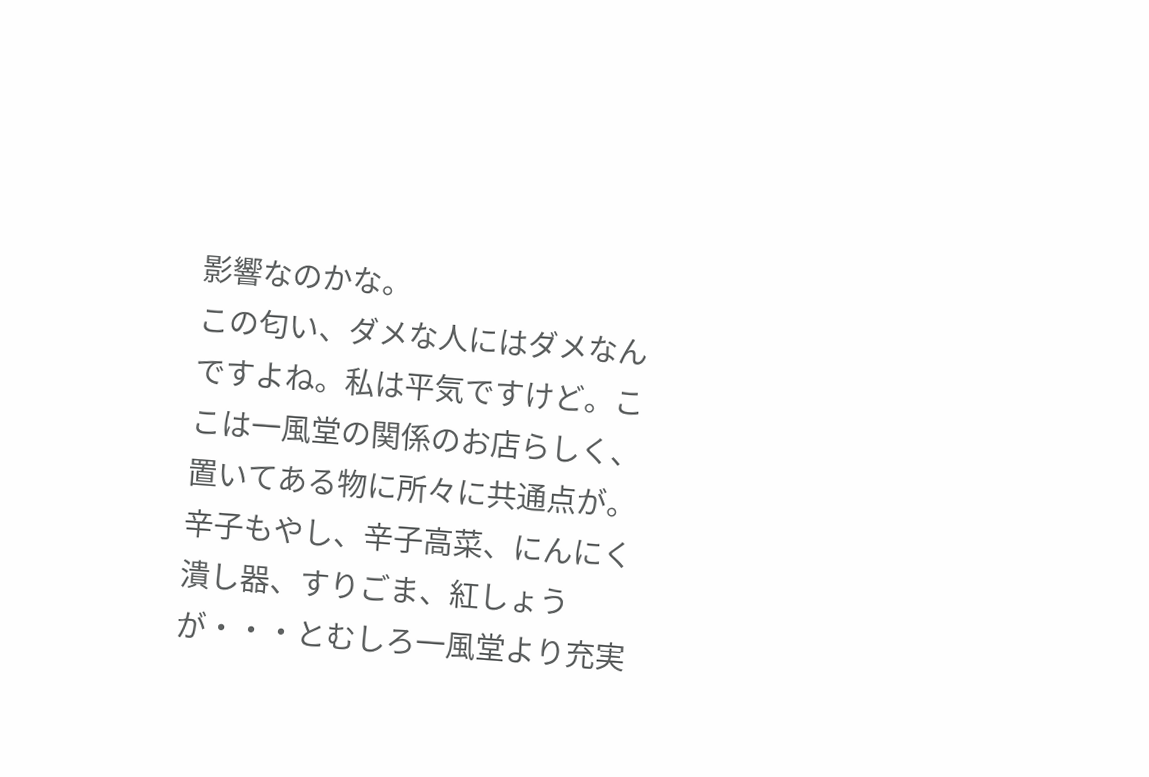影響なのかな。
この匂い、ダメな人にはダメなんですよね。私は平気ですけど。ここは一風堂の関係のお店らしく、置いてある物に所々に共通点が。
辛子もやし、辛子高菜、にんにく潰し器、すりごま、紅しょうが・・・とむしろ一風堂より充実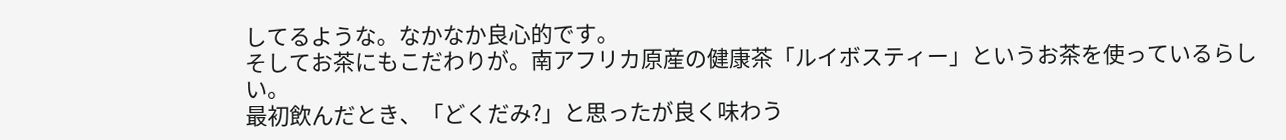してるような。なかなか良心的です。
そしてお茶にもこだわりが。南アフリカ原産の健康茶「ルイボスティー」というお茶を使っているらしい。
最初飲んだとき、「どくだみ?」と思ったが良く味わう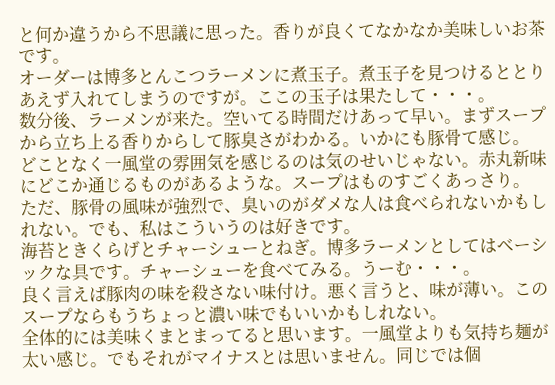と何か違うから不思議に思った。香りが良くてなかなか美味しいお茶です。
オーダーは博多とんこつラーメンに煮玉子。煮玉子を見つけるととりあえず入れてしまうのですが。ここの玉子は果たして・・・。
数分後、ラーメンが来た。空いてる時間だけあって早い。まずスープから立ち上る香りからして豚臭さがわかる。いかにも豚骨て感じ。
どことなく一風堂の雰囲気を感じるのは気のせいじゃない。赤丸新味にどこか通じるものがあるような。スープはものすごくあっさり。
ただ、豚骨の風味が強烈で、臭いのがダメな人は食べられないかもしれない。でも、私はこういうのは好きです。
海苔ときくらげとチャーシューとねぎ。博多ラーメンとしてはベーシックな具です。チャーシューを食べてみる。うーむ・・・。
良く言えば豚肉の味を殺さない味付け。悪く言うと、味が薄い。このスープならもうちょっと濃い味でもいいかもしれない。
全体的には美味くまとまってると思います。一風堂よりも気持ち麺が太い感じ。でもそれがマイナスとは思いません。同じでは個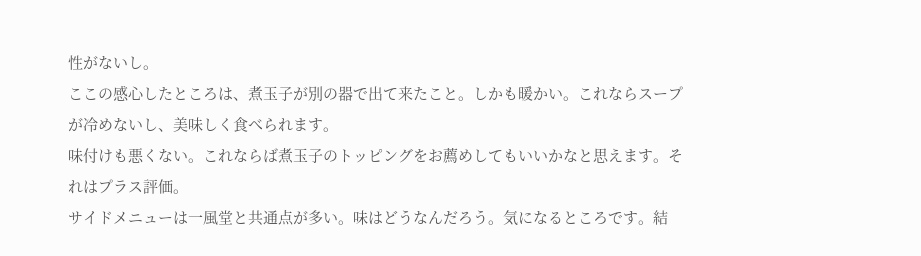性がないし。
ここの感心したところは、煮玉子が別の器で出て来たこと。しかも暖かい。これならスープが冷めないし、美味しく食べられます。
味付けも悪くない。これならば煮玉子のトッピングをお薦めしてもいいかなと思えます。それはプラス評価。
サイドメニューは一風堂と共通点が多い。味はどうなんだろう。気になるところです。結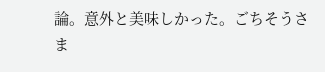論。意外と美味しかった。ごちそうさま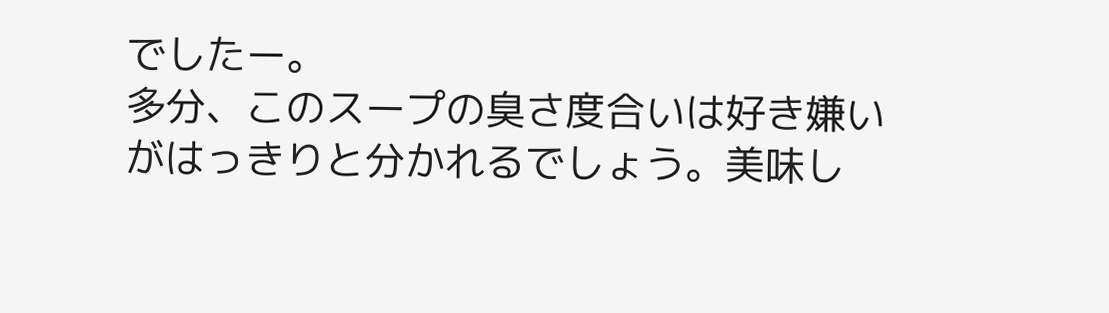でしたー。
多分、このスープの臭さ度合いは好き嫌いがはっきりと分かれるでしょう。美味し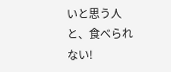いと思う人と、食べられない!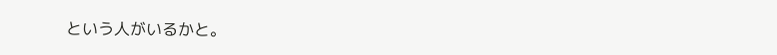という人がいるかと。